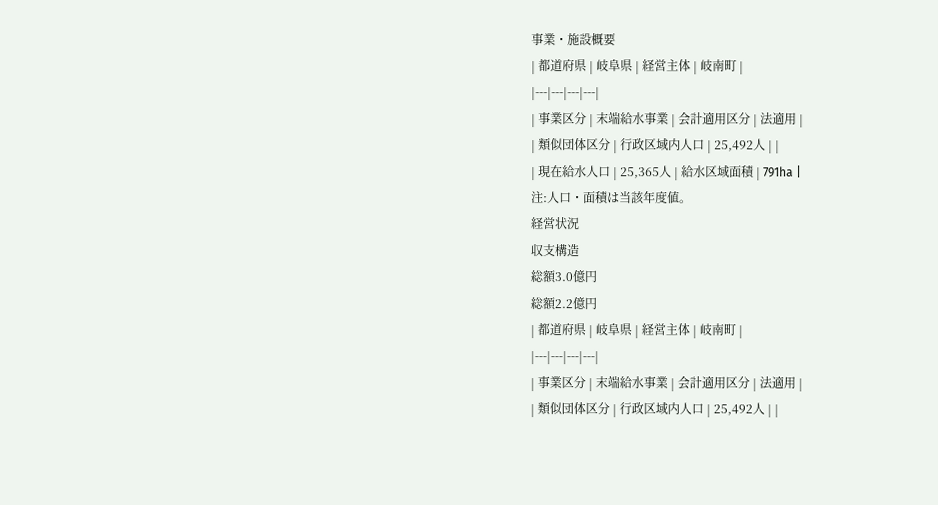事業・施設概要
| 都道府県 | 岐阜県 | 経営主体 | 岐南町 |
|---|---|---|---|
| 事業区分 | 末端給水事業 | 会計適用区分 | 法適用 |
| 類似団体区分 | 行政区域内人口 | 25,492人 | |
| 現在給水人口 | 25,365人 | 給水区域面積 | 791ha |
注:人口・面積は当該年度値。
経営状況
収支構造
総額3.0億円
総額2.2億円
| 都道府県 | 岐阜県 | 経営主体 | 岐南町 |
|---|---|---|---|
| 事業区分 | 末端給水事業 | 会計適用区分 | 法適用 |
| 類似団体区分 | 行政区域内人口 | 25,492人 | |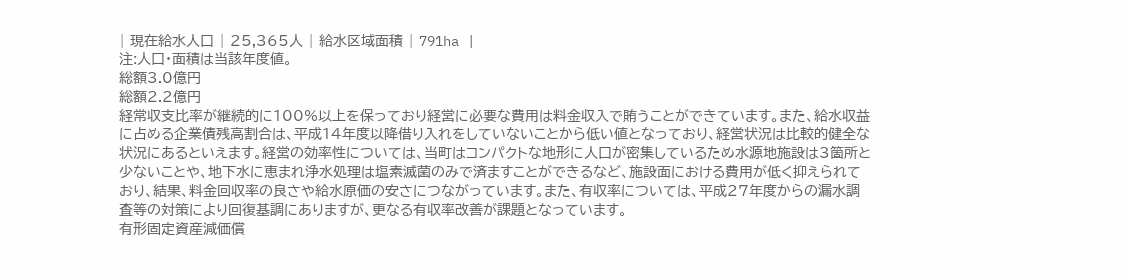| 現在給水人口 | 25,365人 | 給水区域面積 | 791ha |
注:人口・面積は当該年度値。
総額3.0億円
総額2.2億円
経常収支比率が継続的に100%以上を保っており経営に必要な費用は料金収入で賄うことができています。また、給水収益に占める企業債残高割合は、平成14年度以降借り入れをしていないことから低い値となっており、経営状況は比較的健全な状況にあるといえます。経営の効率性については、当町はコンパクトな地形に人口が密集しているため水源地施設は3箇所と少ないことや、地下水に恵まれ浄水処理は塩素滅菌のみで済ますことができるなど、施設面における費用が低く抑えられており、結果、料金回収率の良さや給水原価の安さにつながっています。また、有収率については、平成27年度からの漏水調査等の対策により回復基調にありますが、更なる有収率改善が課題となっています。
有形固定資産減価償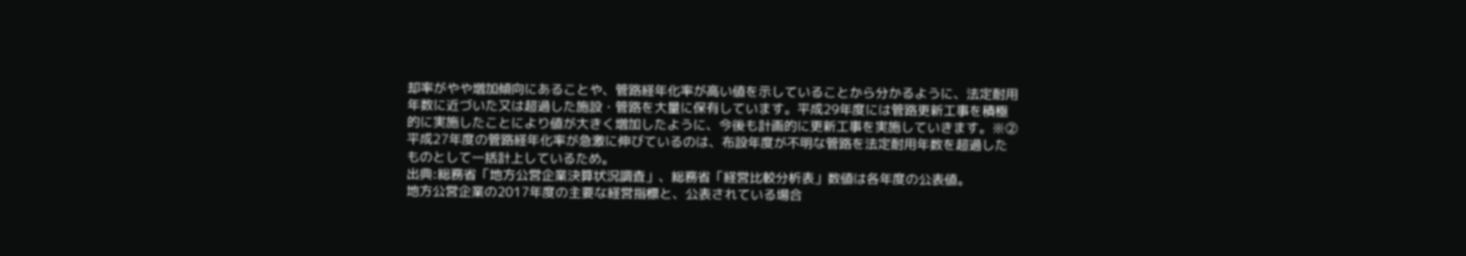却率がやや増加傾向にあることや、管路経年化率が高い値を示していることから分かるように、法定耐用年数に近づいた又は超過した施設・管路を大量に保有しています。平成29年度には管路更新工事を積極的に実施したことにより値が大きく増加したように、今後も計画的に更新工事を実施していきます。※②平成27年度の管路経年化率が急激に伸びているのは、布設年度が不明な管路を法定耐用年数を超過したものとして一括計上しているため。
出典:総務省「地方公営企業決算状況調査」、総務省「経営比較分析表」数値は各年度の公表値。
地方公営企業の2017年度の主要な経営指標と、公表されている場合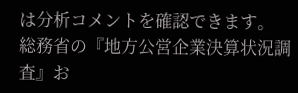は分析コメントを確認できます。
総務省の『地方公営企業決算状況調査』お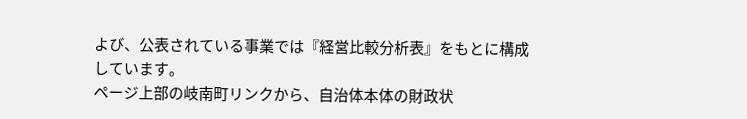よび、公表されている事業では『経営比較分析表』をもとに構成しています。
ページ上部の岐南町リンクから、自治体本体の財政状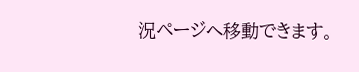況ページへ移動できます。